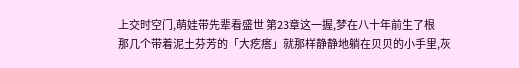上交时空门,萌娃带先辈看盛世 第23章这一握,梦在八十年前生了根
那几个带着泥土芬芳的「大疙瘩」就那样静静地躺在贝贝的小手里,灰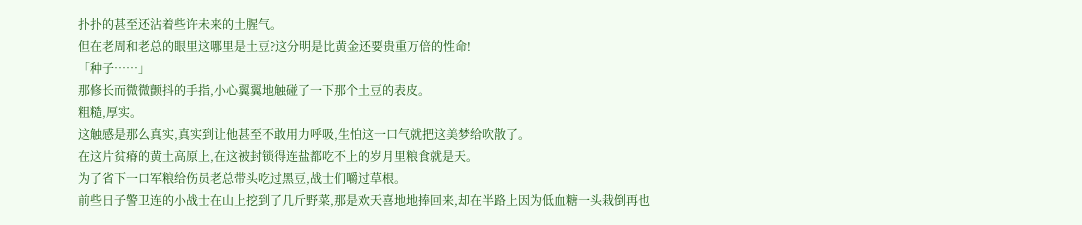扑扑的甚至还沾着些许未来的土腥气。
但在老周和老总的眼里这哪里是土豆?这分明是比黄金还要贵重万倍的性命!
「种子……」
那修长而微微颤抖的手指,小心翼翼地触碰了一下那个土豆的表皮。
粗糙,厚实。
这触感是那么真实,真实到让他甚至不敢用力呼吸,生怕这一口气就把这美梦给吹散了。
在这片贫瘠的黄土高原上,在这被封锁得连盐都吃不上的岁月里粮食就是天。
为了省下一口军粮给伤员老总带头吃过黑豆,战士们嚼过草根。
前些日子警卫连的小战士在山上挖到了几斤野菜,那是欢天喜地地捧回来,却在半路上因为低血糖一头栽倒再也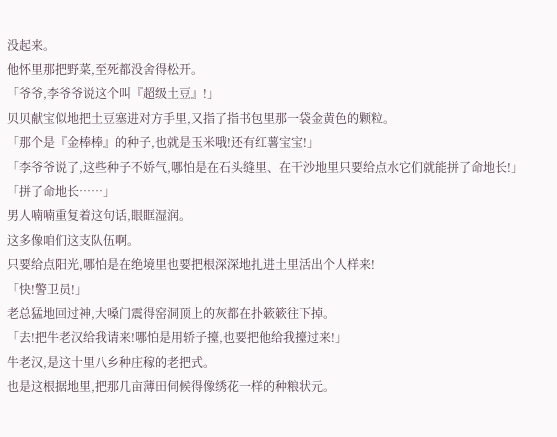没起来。
他怀里那把野菜,至死都没舍得松开。
「爷爷,李爷爷说这个叫『超级土豆』!」
贝贝献宝似地把土豆塞进对方手里,又指了指书包里那一袋金黄色的颗粒。
「那个是『金棒棒』的种子,也就是玉米哦!还有红薯宝宝!」
「李爷爷说了,这些种子不娇气,哪怕是在石头缝里、在干沙地里只要给点水它们就能拼了命地长!」
「拼了命地长……」
男人喃喃重复着这句话,眼眶湿润。
这多像咱们这支队伍啊。
只要给点阳光,哪怕是在绝境里也要把根深深地扎进土里活出个人样来!
「快!警卫员!」
老总猛地回过神,大嗓门震得窑洞顶上的灰都在扑簌簌往下掉。
「去!把牛老汉给我请来!哪怕是用轿子擡,也要把他给我擡过来!」
牛老汉,是这十里八乡种庄稼的老把式。
也是这根据地里,把那几亩薄田伺候得像绣花一样的种粮状元。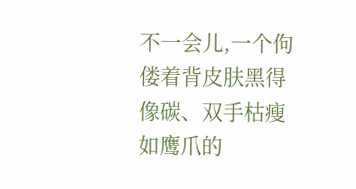不一会儿,一个佝偻着背皮肤黑得像碳、双手枯瘦如鹰爪的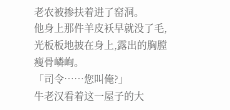老农被掺扶着进了窑洞。
他身上那件羊皮袄早就没了毛,光板板地披在身上,露出的胸膛瘦骨嶙峋。
「司令……您叫俺?」
牛老汉看着这一屋子的大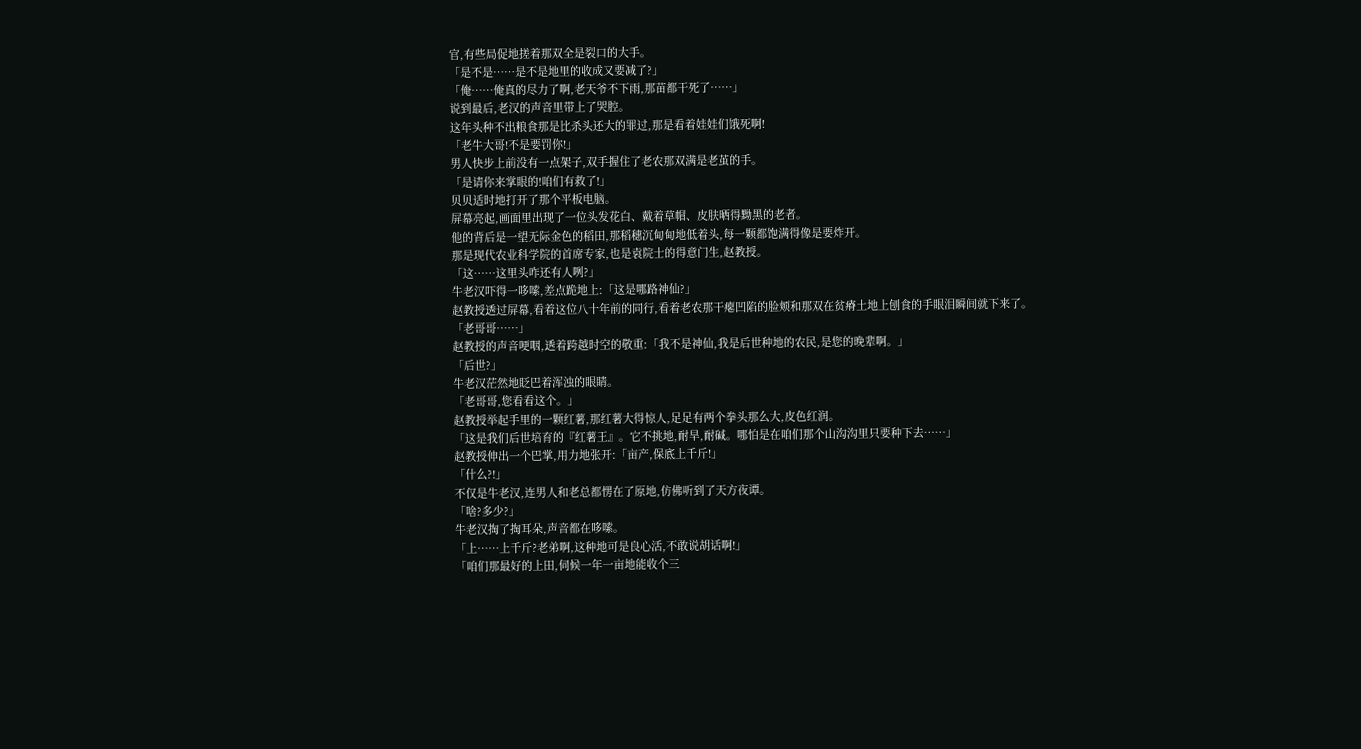官,有些局促地搓着那双全是裂口的大手。
「是不是……是不是地里的收成又要减了?」
「俺……俺真的尽力了啊,老天爷不下雨,那苗都干死了……」
说到最后,老汉的声音里带上了哭腔。
这年头种不出粮食那是比杀头还大的罪过,那是看着娃娃们饿死啊!
「老牛大哥!不是要罚你!」
男人快步上前没有一点架子,双手握住了老农那双满是老茧的手。
「是请你来掌眼的!咱们有救了!」
贝贝适时地打开了那个平板电脑。
屏幕亮起,画面里出现了一位头发花白、戴着草帽、皮肤晒得黝黑的老者。
他的背后是一望无际金色的稻田,那稻穗沉甸甸地低着头,每一颗都饱满得像是要炸开。
那是现代农业科学院的首席专家,也是袁院士的得意门生,赵教授。
「这……这里头咋还有人咧?」
牛老汉吓得一哆嗦,差点跪地上:「这是哪路神仙?」
赵教授透过屏幕,看着这位八十年前的同行,看着老农那干瘪凹陷的脸颊和那双在贫瘠土地上刨食的手眼泪瞬间就下来了。
「老哥哥……」
赵教授的声音哽咽,透着跨越时空的敬重:「我不是神仙,我是后世种地的农民,是您的晚辈啊。」
「后世?」
牛老汉茫然地眨巴着浑浊的眼睛。
「老哥哥,您看看这个。」
赵教授举起手里的一颗红薯,那红薯大得惊人,足足有两个拳头那么大,皮色红润。
「这是我们后世培育的『红薯王』。它不挑地,耐旱,耐碱。哪怕是在咱们那个山沟沟里只要种下去……」
赵教授伸出一个巴掌,用力地张开:「亩产,保底上千斤!」
「什么?!」
不仅是牛老汉,连男人和老总都愣在了原地,仿佛听到了天方夜谭。
「啥?多少?」
牛老汉掏了掏耳朵,声音都在哆嗦。
「上……上千斤?老弟啊,这种地可是良心活,不敢说胡话啊!」
「咱们那最好的上田,伺候一年一亩地能收个三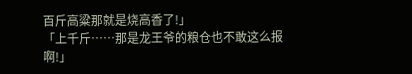百斤高粱那就是烧高香了!」
「上千斤……那是龙王爷的粮仓也不敢这么报啊!」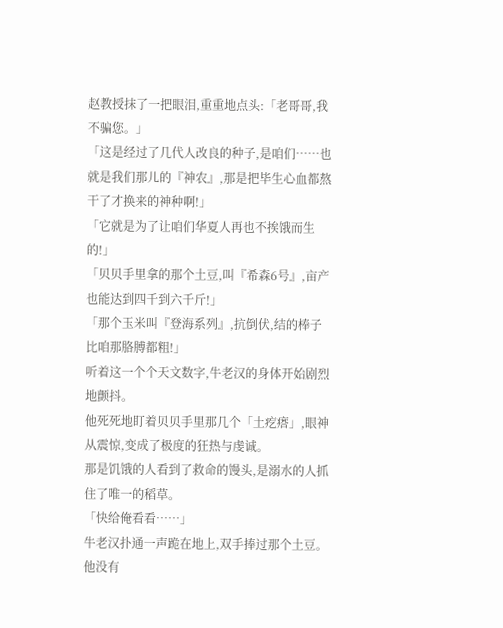赵教授抹了一把眼泪,重重地点头:「老哥哥,我不骗您。」
「这是经过了几代人改良的种子,是咱们……也就是我们那儿的『神农』,那是把毕生心血都熬干了才换来的神种啊!」
「它就是为了让咱们华夏人再也不挨饿而生的!」
「贝贝手里拿的那个土豆,叫『希森6号』,亩产也能达到四千到六千斤!」
「那个玉米叫『登海系列』,抗倒伏,结的棒子比咱那胳膊都粗!」
听着这一个个天文数字,牛老汉的身体开始剧烈地颤抖。
他死死地盯着贝贝手里那几个「土疙瘩」,眼神从震惊,变成了极度的狂热与虔诚。
那是饥饿的人看到了救命的馒头,是溺水的人抓住了唯一的稻草。
「快给俺看看……」
牛老汉扑通一声跪在地上,双手捧过那个土豆。
他没有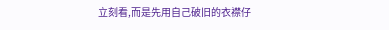立刻看,而是先用自己破旧的衣襟仔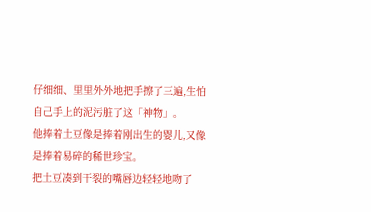仔细细、里里外外地把手擦了三遍,生怕自己手上的泥污脏了这「神物」。
他捧着土豆像是捧着刚出生的婴儿,又像是捧着易碎的稀世珍宝。
把土豆凑到干裂的嘴唇边轻轻地吻了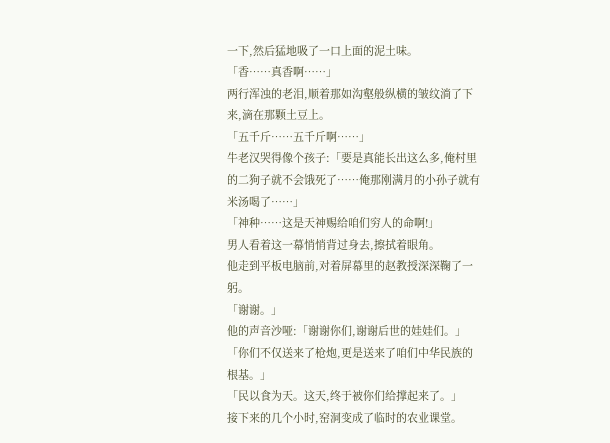一下,然后猛地吸了一口上面的泥土味。
「香……真香啊……」
两行浑浊的老泪,顺着那如沟壑般纵横的皱纹淌了下来,滴在那颗土豆上。
「五千斤……五千斤啊……」
牛老汉哭得像个孩子:「要是真能长出这么多,俺村里的二狗子就不会饿死了……俺那刚满月的小孙子就有米汤喝了……」
「神种……这是天神赐给咱们穷人的命啊!」
男人看着这一幕悄悄背过身去,擦拭着眼角。
他走到平板电脑前,对着屏幕里的赵教授深深鞠了一躬。
「谢谢。」
他的声音沙哑:「谢谢你们,谢谢后世的娃娃们。」
「你们不仅送来了枪炮,更是送来了咱们中华民族的根基。」
「民以食为天。这天,终于被你们给撑起来了。」
接下来的几个小时,窑洞变成了临时的农业课堂。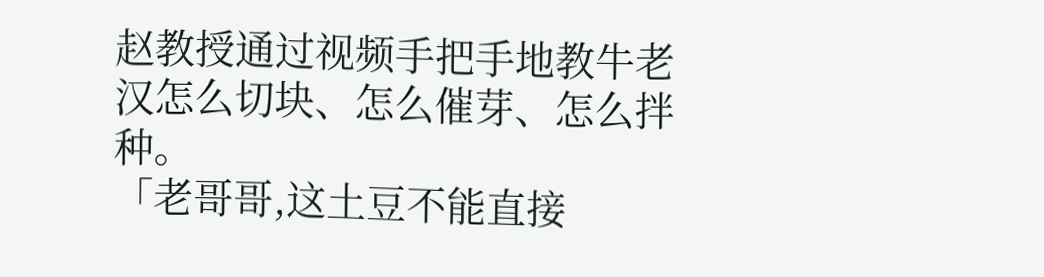赵教授通过视频手把手地教牛老汉怎么切块、怎么催芽、怎么拌种。
「老哥哥,这土豆不能直接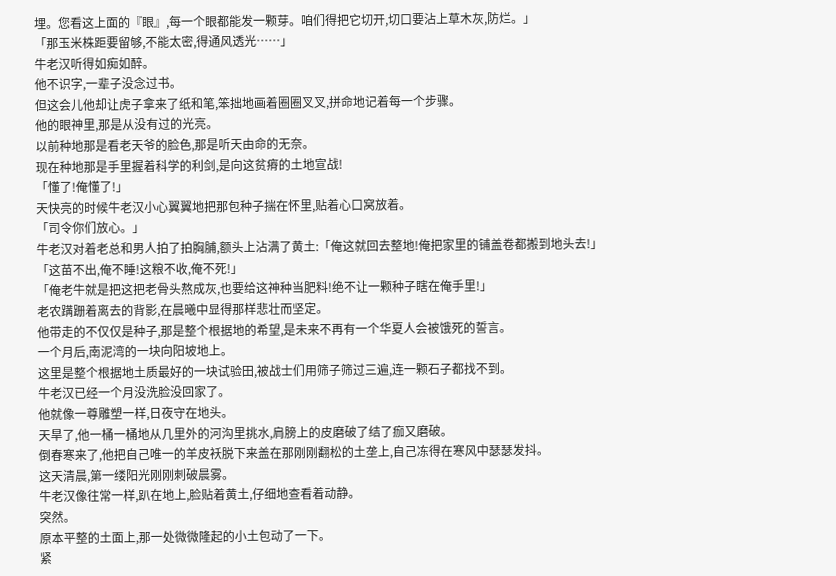埋。您看这上面的『眼』,每一个眼都能发一颗芽。咱们得把它切开,切口要沾上草木灰,防烂。」
「那玉米株距要留够,不能太密,得通风透光……」
牛老汉听得如痴如醉。
他不识字,一辈子没念过书。
但这会儿他却让虎子拿来了纸和笔,笨拙地画着圈圈叉叉,拼命地记着每一个步骤。
他的眼神里,那是从没有过的光亮。
以前种地那是看老天爷的脸色,那是听天由命的无奈。
现在种地那是手里握着科学的利剑,是向这贫瘠的土地宣战!
「懂了!俺懂了!」
天快亮的时候牛老汉小心翼翼地把那包种子揣在怀里,贴着心口窝放着。
「司令你们放心。」
牛老汉对着老总和男人拍了拍胸脯,额头上沾满了黄土:「俺这就回去整地!俺把家里的铺盖卷都搬到地头去!」
「这苗不出,俺不睡!这粮不收,俺不死!」
「俺老牛就是把这把老骨头熬成灰,也要给这神种当肥料!绝不让一颗种子瞎在俺手里!」
老农蹒跚着离去的背影,在晨曦中显得那样悲壮而坚定。
他带走的不仅仅是种子,那是整个根据地的希望,是未来不再有一个华夏人会被饿死的誓言。
一个月后,南泥湾的一块向阳坡地上。
这里是整个根据地土质最好的一块试验田,被战士们用筛子筛过三遍,连一颗石子都找不到。
牛老汉已经一个月没洗脸没回家了。
他就像一尊雕塑一样,日夜守在地头。
天旱了,他一桶一桶地从几里外的河沟里挑水,肩膀上的皮磨破了结了痂又磨破。
倒春寒来了,他把自己唯一的羊皮袄脱下来盖在那刚刚翻松的土垄上,自己冻得在寒风中瑟瑟发抖。
这天清晨,第一缕阳光刚刚刺破晨雾。
牛老汉像往常一样,趴在地上,脸贴着黄土,仔细地查看着动静。
突然。
原本平整的土面上,那一处微微隆起的小土包动了一下。
紧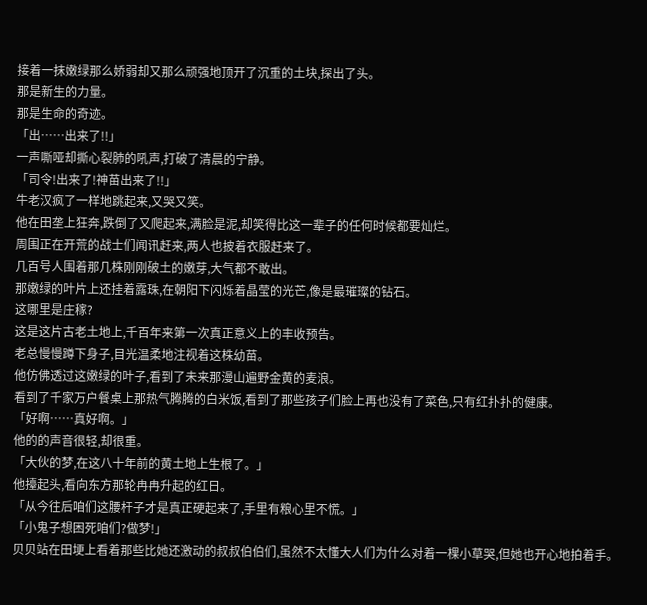接着一抹嫩绿那么娇弱却又那么顽强地顶开了沉重的土块,探出了头。
那是新生的力量。
那是生命的奇迹。
「出……出来了!!」
一声嘶哑却撕心裂肺的吼声,打破了清晨的宁静。
「司令!出来了!神苗出来了!!」
牛老汉疯了一样地跳起来,又哭又笑。
他在田垄上狂奔,跌倒了又爬起来,满脸是泥,却笑得比这一辈子的任何时候都要灿烂。
周围正在开荒的战士们闻讯赶来,两人也披着衣服赶来了。
几百号人围着那几株刚刚破土的嫩芽,大气都不敢出。
那嫩绿的叶片上还挂着露珠,在朝阳下闪烁着晶莹的光芒,像是最璀璨的钻石。
这哪里是庄稼?
这是这片古老土地上,千百年来第一次真正意义上的丰收预告。
老总慢慢蹲下身子,目光温柔地注视着这株幼苗。
他仿佛透过这嫩绿的叶子,看到了未来那漫山遍野金黄的麦浪。
看到了千家万户餐桌上那热气腾腾的白米饭,看到了那些孩子们脸上再也没有了菜色,只有红扑扑的健康。
「好啊……真好啊。」
他的的声音很轻,却很重。
「大伙的梦,在这八十年前的黄土地上生根了。」
他擡起头,看向东方那轮冉冉升起的红日。
「从今往后咱们这腰杆子才是真正硬起来了,手里有粮心里不慌。」
「小鬼子想困死咱们?做梦!」
贝贝站在田埂上看着那些比她还激动的叔叔伯伯们,虽然不太懂大人们为什么对着一棵小草哭,但她也开心地拍着手。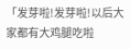「发芽啦!发芽啦!以后大家都有大鸡腿吃啦